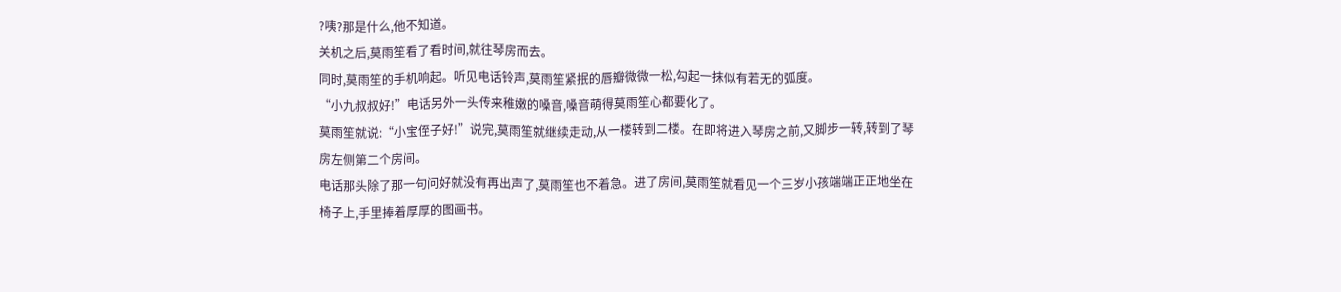?咦?那是什么,他不知道。
关机之后,莫雨笙看了看时间,就往琴房而去。
同时,莫雨笙的手机响起。听见电话铃声,莫雨笙紧抿的唇瓣微微一松,勾起一抹似有若无的弧度。
“小九叔叔好!”电话另外一头传来稚嫩的嗓音,嗓音萌得莫雨笙心都要化了。
莫雨笙就说:“小宝侄子好!”说完,莫雨笙就继续走动,从一楼转到二楼。在即将进入琴房之前,又脚步一转,转到了琴房左侧第二个房间。
电话那头除了那一句问好就没有再出声了,莫雨笙也不着急。进了房间,莫雨笙就看见一个三岁小孩端端正正地坐在椅子上,手里捧着厚厚的图画书。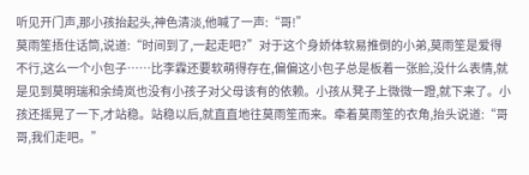听见开门声,那小孩抬起头,神色清淡,他喊了一声:“哥!”
莫雨笙捂住话筒,说道:“时间到了,一起走吧?”对于这个身娇体软易推倒的小弟,莫雨笙是爱得不行,这么一个小包子……比李霖还要软萌得存在,偏偏这小包子总是板着一张脸,没什么表情,就是见到莫明瑞和余绮岚也没有小孩子对父母该有的依赖。小孩从凳子上微微一蹬,就下来了。小孩还摇晃了一下,才站稳。站稳以后,就直直地往莫雨笙而来。牵着莫雨笙的衣角,抬头说道:“哥哥,我们走吧。”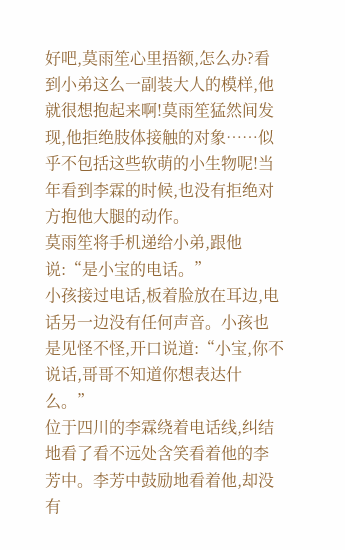好吧,莫雨笙心里捂额,怎么办?看到小弟这么一副装大人的模样,他就很想抱起来啊!莫雨笙猛然间发现,他拒绝肢体接触的对象……似乎不包括这些软萌的小生物呢!当年看到李霖的时候,也没有拒绝对方抱他大腿的动作。
莫雨笙将手机递给小弟,跟他说:“是小宝的电话。”
小孩接过电话,板着脸放在耳边,电话另一边没有任何声音。小孩也是见怪不怪,开口说道:“小宝,你不说话,哥哥不知道你想表达什么。”
位于四川的李霖绕着电话线,纠结地看了看不远处含笑看着他的李芳中。李芳中鼓励地看着他,却没有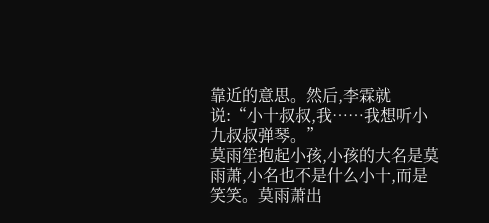靠近的意思。然后,李霖就说:“小十叔叔,我……我想听小九叔叔弹琴。”
莫雨笙抱起小孩,小孩的大名是莫雨萧,小名也不是什么小十,而是笑笑。莫雨萧出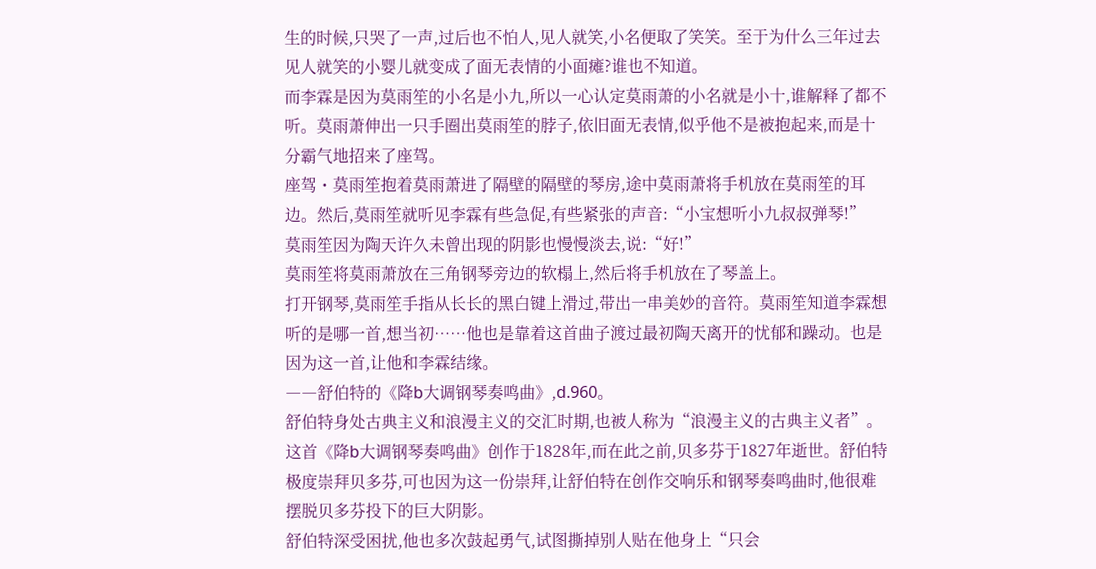生的时候,只哭了一声,过后也不怕人,见人就笑,小名便取了笑笑。至于为什么三年过去见人就笑的小婴儿就变成了面无表情的小面瘫?谁也不知道。
而李霖是因为莫雨笙的小名是小九,所以一心认定莫雨萧的小名就是小十,谁解释了都不听。莫雨萧伸出一只手圈出莫雨笙的脖子,依旧面无表情,似乎他不是被抱起来,而是十分霸气地招来了座驾。
座驾・莫雨笙抱着莫雨萧进了隔壁的隔壁的琴房,途中莫雨萧将手机放在莫雨笙的耳边。然后,莫雨笙就听见李霖有些急促,有些紧张的声音:“小宝想听小九叔叔弹琴!”
莫雨笙因为陶天许久未曾出现的阴影也慢慢淡去,说:“好!”
莫雨笙将莫雨萧放在三角钢琴旁边的软榻上,然后将手机放在了琴盖上。
打开钢琴,莫雨笙手指从长长的黑白键上滑过,带出一串美妙的音符。莫雨笙知道李霖想听的是哪一首,想当初……他也是靠着这首曲子渡过最初陶天离开的忧郁和躁动。也是因为这一首,让他和李霖结缘。
――舒伯特的《降b大调钢琴奏鸣曲》,d.960。
舒伯特身处古典主义和浪漫主义的交汇时期,也被人称为“浪漫主义的古典主义者”。这首《降b大调钢琴奏鸣曲》创作于1828年,而在此之前,贝多芬于1827年逝世。舒伯特极度崇拜贝多芬,可也因为这一份崇拜,让舒伯特在创作交响乐和钢琴奏鸣曲时,他很难摆脱贝多芬投下的巨大阴影。
舒伯特深受困扰,他也多次鼓起勇气,试图撕掉别人贴在他身上“只会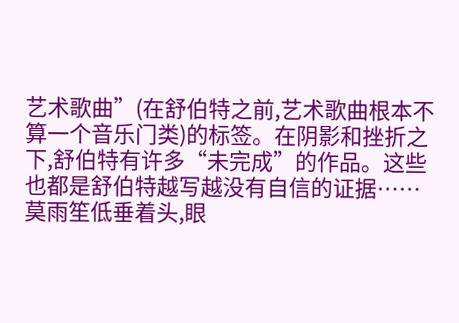艺术歌曲”(在舒伯特之前,艺术歌曲根本不算一个音乐门类)的标签。在阴影和挫折之下,舒伯特有许多“未完成”的作品。这些也都是舒伯特越写越没有自信的证据……
莫雨笙低垂着头,眼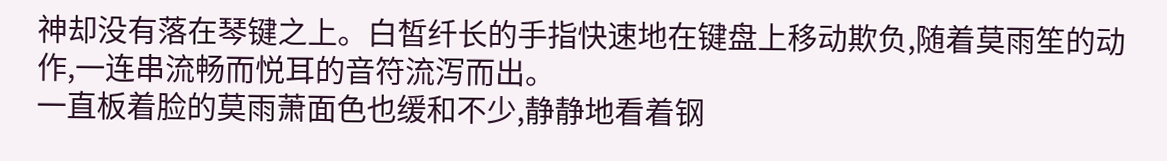神却没有落在琴键之上。白皙纤长的手指快速地在键盘上移动欺负,随着莫雨笙的动作,一连串流畅而悦耳的音符流泻而出。
一直板着脸的莫雨萧面色也缓和不少,静静地看着钢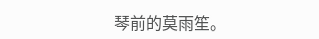琴前的莫雨笙。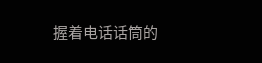握着电话话筒的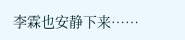李霖也安静下来……